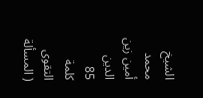الشيخ محمد أمين زين الدين
85
كلمة التقوى
( المسألة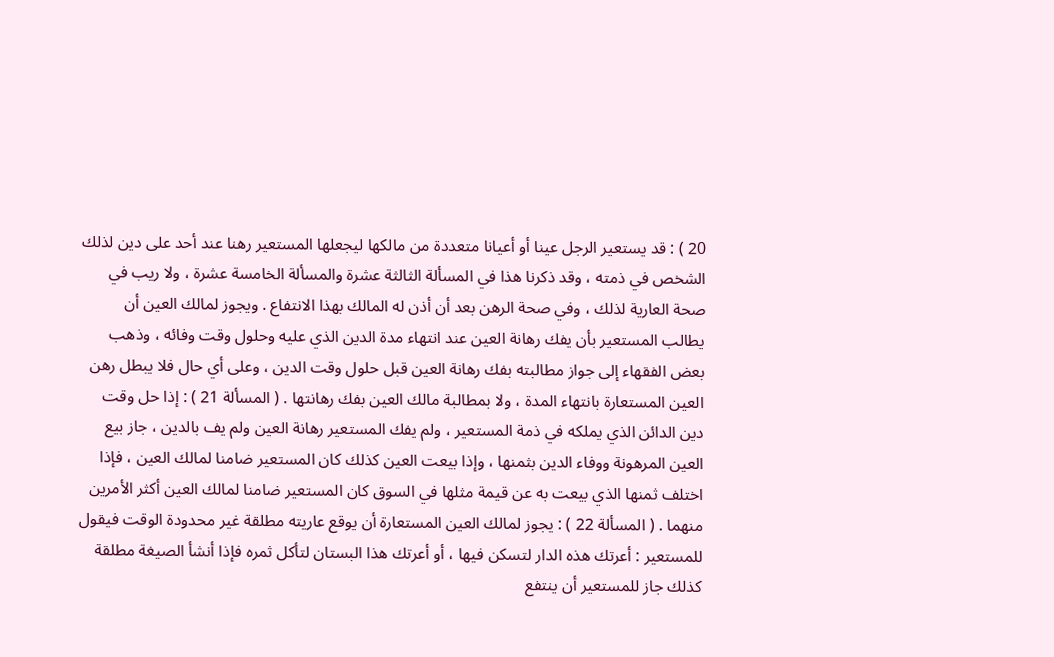20 ) : قد يستعير الرجل عينا أو أعيانا متعددة من مالكها ليجعلها المستعير رهنا عند أحد على دين لذلك الشخص في ذمته ، وقد ذكرنا هذا في المسألة الثالثة عشرة والمسألة الخامسة عشرة ، ولا ريب في صحة العارية لذلك ، وفي صحة الرهن بعد أن أذن له المالك بهذا الانتفاع . ويجوز لمالك العين أن يطالب المستعير بأن يفك رهانة العين عند انتهاء مدة الدين الذي عليه وحلول وقت وفائه ، وذهب بعض الفقهاء إلى جواز مطالبته بفك رهانة العين قبل حلول وقت الدين ، وعلى أي حال فلا يبطل رهن العين المستعارة بانتهاء المدة ، ولا بمطالبة مالك العين بفك رهانتها . ( المسألة 21 ) : إذا حل وقت دين الدائن الذي يملكه في ذمة المستعير ، ولم يفك المستعير رهانة العين ولم يف بالدين ، جاز بيع العين المرهونة ووفاء الدين بثمنها ، وإذا بيعت العين كذلك كان المستعير ضامنا لمالك العين ، فإذا اختلف ثمنها الذي بيعت به عن قيمة مثلها في السوق كان المستعير ضامنا لمالك العين أكثر الأمرين منهما . ( المسألة 22 ) : يجوز لمالك العين المستعارة أن يوقع عاريته مطلقة غير محدودة الوقت فيقول للمستعير : أعرتك هذه الدار لتسكن فيها ، أو أعرتك هذا البستان لتأكل ثمره فإذا أنشأ الصيغة مطلقة كذلك جاز للمستعير أن ينتفع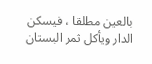بالعين مطلقا ، فيسكن الدار ويأكل ثمر البستان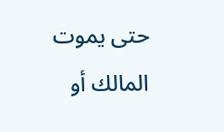حتى يموت المالك أو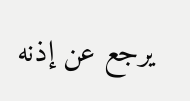يرجع عن إذنه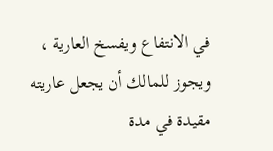في الانتفاع ويفسخ العارية ، ويجوز للمالك أن يجعل عاريته مقيدة في مدة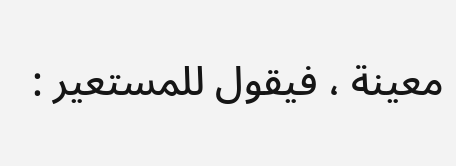معينة ، فيقول للمستعير :